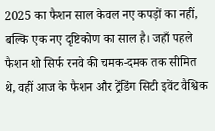2025 का फैशन साल केवल नए कपड़ों का नहीं, बल्कि एक नए दृष्टिकोण का साल है। जहाँ पहले फैशन शो सिर्फ रनवे की चमक-दमक तक सीमित थे, वहीं आज के फैशन और ट्रेंडिंग सिटी इवेंट वैश्विक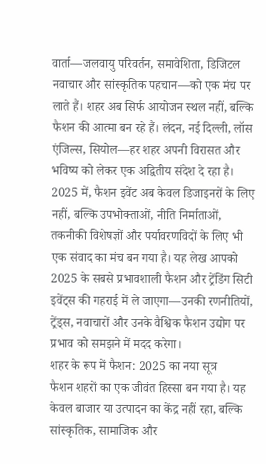वार्ता—जलवायु परिवर्तन, समावेशिता, डिजिटल नवाचार और सांस्कृतिक पहचान—को एक मंच पर लाते हैं। शहर अब सिर्फ आयोजन स्थल नहीं, बल्कि फैशन की आत्मा बन रहे हैं। लंदन, नई दिल्ली, लॉस एंजिल्स, सियोल—हर शहर अपनी विरासत और भविष्य को लेकर एक अद्वितीय संदेश दे रहा है।
2025 में, फैशन इवेंट अब केवल डिजाइनरों के लिए नहीं, बल्कि उपभोक्ताओं, नीति निर्माताओं, तकनीकी विशेषज्ञों और पर्यावरणविदों के लिए भी एक संवाद का मंच बन गया है। यह लेख आपको 2025 के सबसे प्रभावशाली फैशन और ट्रेंडिंग सिटी इवेंट्स की गहराई में ले जाएगा—उनकी रणनीतियों, ट्रेंड्स, नवाचारों और उनके वैश्विक फैशन उद्योग पर प्रभाव को समझने में मदद करेगा।
शहर के रूप में फैशन: 2025 का नया सूत्र
फैशन शहरों का एक जीवंत हिस्सा बन गया है। यह केवल बाजार या उत्पादन का केंद्र नहीं रहा, बल्कि सांस्कृतिक, सामाजिक और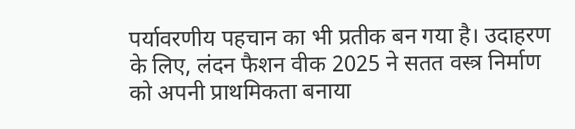पर्यावरणीय पहचान का भी प्रतीक बन गया है। उदाहरण के लिए, लंदन फैशन वीक 2025 ने सतत वस्त्र निर्माण को अपनी प्राथमिकता बनाया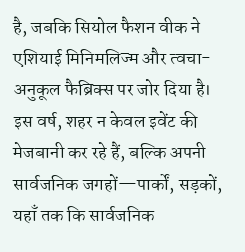है, जबकि सियोल फैशन वीक ने एशियाई मिनिमलिज्म और त्वचा-अनुकूल फैब्रिक्स पर जोर दिया है।
इस वर्ष, शहर न केवल इवेंट की मेजबानी कर रहे हैं, बल्कि अपनी सार्वजनिक जगहों—पार्कों, सड़कों, यहाँ तक कि सार्वजनिक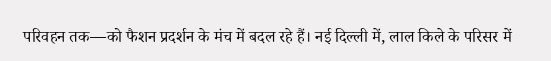परिवहन तक—को फैशन प्रदर्शन के मंच में बदल रहे हैं। नई दिल्ली में, लाल किले के परिसर में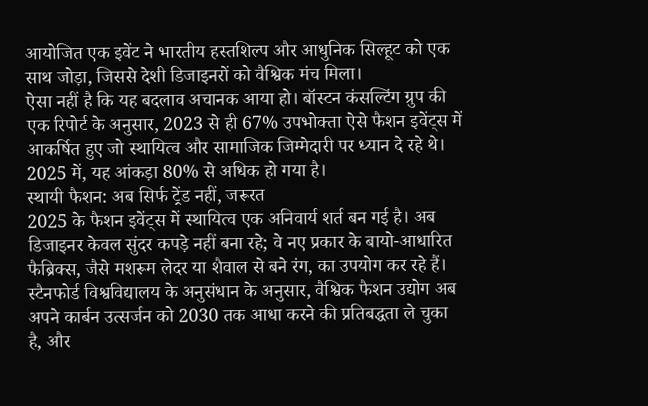आयोजित एक इवेंट ने भारतीय हस्तशिल्प और आधुनिक सिल्हूट को एक साथ जोड़ा, जिससे देशी डिजाइनरों को वैश्विक मंच मिला।
ऐसा नहीं है कि यह बदलाव अचानक आया हो। बॉस्टन कंसल्टिंग ग्रुप की एक रिपोर्ट के अनुसार, 2023 से ही 67% उपभोक्ता ऐसे फैशन इवेंट्स में आकर्षित हुए जो स्थायित्व और सामाजिक जिम्मेदारी पर ध्यान दे रहे थे। 2025 में, यह आंकड़ा 80% से अधिक हो गया है।
स्थायी फैशन: अब सिर्फ ट्रेंड नहीं, जरूरत
2025 के फैशन इवेंट्स में स्थायित्व एक अनिवार्य शर्त बन गई है। अब डिजाइनर केवल सुंदर कपड़े नहीं बना रहे; वे नए प्रकार के बायो-आधारित फैब्रिक्स, जैसे मशरूम लेदर या शैवाल से बने रंग, का उपयोग कर रहे हैं। स्टैनफोर्ड विश्वविद्यालय के अनुसंधान के अनुसार, वैश्विक फैशन उद्योग अब अपने कार्बन उत्सर्जन को 2030 तक आधा करने की प्रतिबद्धता ले चुका है, और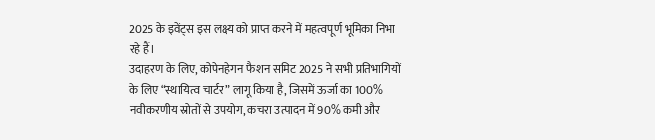2025 के इवेंट्स इस लक्ष्य को प्राप्त करने में महत्वपूर्ण भूमिका निभा रहे हैं।
उदाहरण के लिए, कोपेनहेगन फैशन समिट 2025 ने सभी प्रतिभागियों के लिए “स्थायित्व चार्टर” लागू किया है, जिसमें ऊर्जा का 100% नवीकरणीय स्रोतों से उपयोग, कचरा उत्पादन में 90% कमी और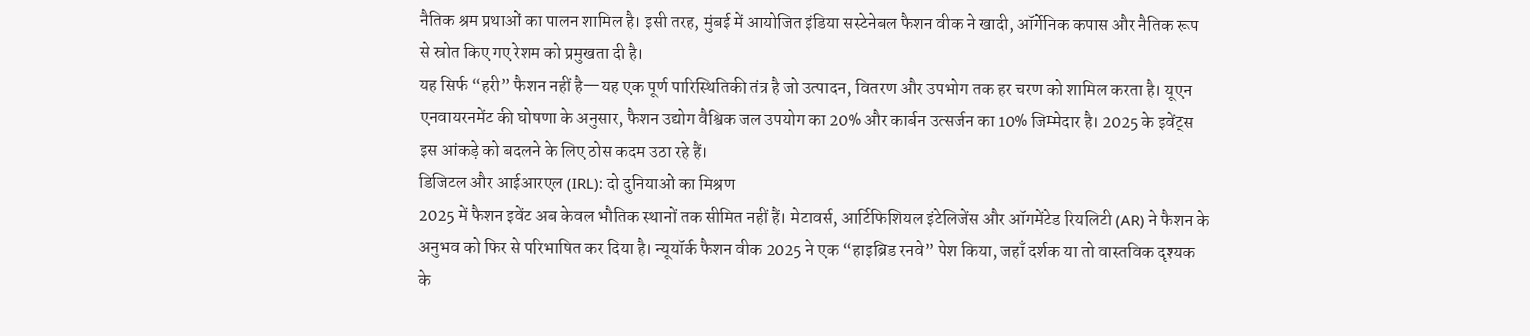नैतिक श्रम प्रथाओं का पालन शामिल है। इसी तरह, मुंबई में आयोजित इंडिया सस्टेनेबल फैशन वीक ने खादी, ऑर्गेनिक कपास और नैतिक रूप से स्रोत किए गए रेशम को प्रमुखता दी है।
यह सिर्फ “हरी” फैशन नहीं है—यह एक पूर्ण पारिस्थितिकी तंत्र है जो उत्पादन, वितरण और उपभोग तक हर चरण को शामिल करता है। यूएन एनवायरनमेंट की घोषणा के अनुसार, फैशन उद्योग वैश्विक जल उपयोग का 20% और कार्बन उत्सर्जन का 10% जिम्मेदार है। 2025 के इवेंट्स इस आंकड़े को बदलने के लिए ठोस कदम उठा रहे हैं।
डिजिटल और आईआरएल (IRL): दो दुनियाओं का मिश्रण
2025 में फैशन इवेंट अब केवल भौतिक स्थानों तक सीमित नहीं हैं। मेटावर्स, आर्टिफिशियल इंटेलिजेंस और ऑगमेंटेड रियलिटी (AR) ने फैशन के अनुभव को फिर से परिभाषित कर दिया है। न्यूयॉर्क फैशन वीक 2025 ने एक “हाइब्रिड रनवे” पेश किया, जहाँ दर्शक या तो वास्तविक दृश्यक के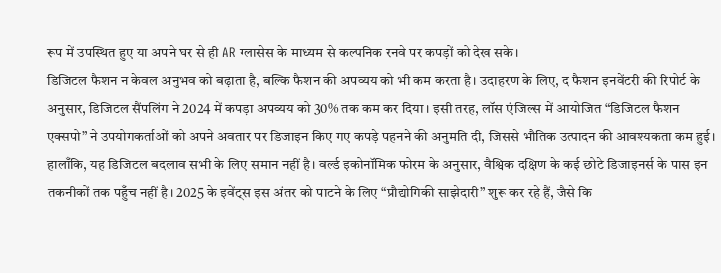रूप में उपस्थित हुए या अपने घर से ही AR ग्लासेस के माध्यम से कल्पनिक रनवे पर कपड़ों को देख सके।
डिजिटल फैशन न केवल अनुभव को बढ़ाता है, बल्कि फैशन की अपव्यय को भी कम करता है। उदाहरण के लिए, द फैशन इनवेंटरी की रिपोर्ट के अनुसार, डिजिटल सैंपलिंग ने 2024 में कपड़ा अपव्यय को 30% तक कम कर दिया। इसी तरह, लॉस एंजिल्स में आयोजित “डिजिटल फैशन एक्सपो” ने उपयोगकर्ताओं को अपने अवतार पर डिजाइन किए गए कपड़े पहनने की अनुमति दी, जिससे भौतिक उत्पादन की आवश्यकता कम हुई।
हालाँकि, यह डिजिटल बदलाव सभी के लिए समान नहीं है। वर्ल्ड इकोनॉमिक फोरम के अनुसार, वैश्विक दक्षिण के कई छोटे डिजाइनर्स के पास इन तकनीकों तक पहुँच नहीं है। 2025 के इवेंट्स इस अंतर को पाटने के लिए “प्रौद्योगिकी साझेदारी” शुरू कर रहे हैं, जैसे कि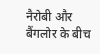नैरोबी और बैंगलोर के बीच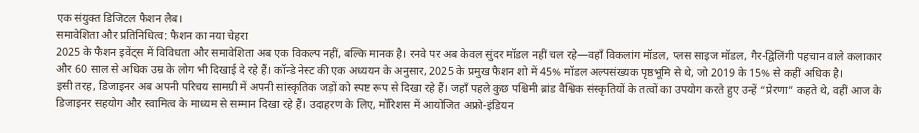एक संयुक्त डिजिटल फैशन लैब।
समावेशिता और प्रतिनिधित्व: फैशन का नया चेहरा
2025 के फैशन इवेंट्स में विविधता और समावेशिता अब एक विकल्प नहीं, बल्कि मानक है। रनवे पर अब केवल सुंदर मॉडल नहीं चल रहे—वहाँ विकलांग मॉडल, प्लस साइज मॉडल, गैर-द्विलिंगी पहचान वाले कलाकार और 60 साल से अधिक उम्र के लोग भी दिखाई दे रहे हैं। कॉन्डे नेस्ट की एक अध्ययन के अनुसार, 2025 के प्रमुख फैशन शो में 45% मॉडल अल्पसंख्यक पृष्ठभूमि से थे, जो 2019 के 15% से कहीं अधिक है।
इसी तरह, डिजाइनर अब अपनी परिचय सामग्री में अपनी सांस्कृतिक जड़ों को स्पष्ट रूप से दिखा रहे हैं। जहाँ पहले कुछ पश्चिमी ब्रांड वैश्विक संस्कृतियों के तत्वों का उपयोग करते हुए उन्हें “प्रेरणा” कहते थे, वहीं आज के डिजाइनर सहयोग और स्वामित्व के माध्यम से सम्मान दिखा रहे हैं। उदाहरण के लिए, मॉरिशस में आयोजित अफ्रो-इंडियन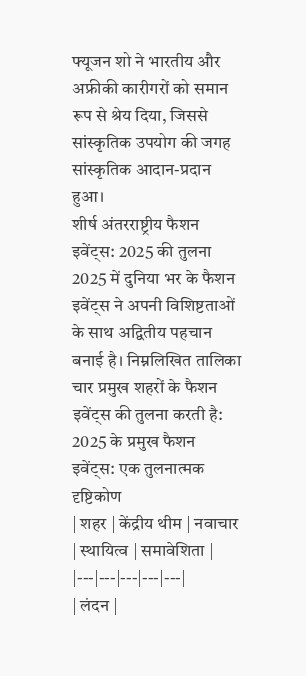फ्यूजन शो ने भारतीय और अफ्रीकी कारीगरों को समान रूप से श्रेय दिया, जिससे सांस्कृतिक उपयोग की जगह सांस्कृतिक आदान-प्रदान हुआ।
शीर्ष अंतरराष्ट्रीय फैशन इवेंट्स: 2025 की तुलना
2025 में दुनिया भर के फैशन इवेंट्स ने अपनी विशिष्टताओं के साथ अद्वितीय पहचान बनाई है। निम्नलिखित तालिका चार प्रमुख शहरों के फैशन इवेंट्स की तुलना करती है:
2025 के प्रमुख फैशन इवेंट्स: एक तुलनात्मक दृष्टिकोण
| शहर | केंद्रीय थीम | नवाचार | स्थायित्व | समावेशिता |
|---|---|---|---|---|
| लंदन |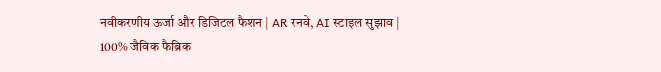नवीकरणीय ऊर्जा और डिजिटल फैशन | AR रनवे, AI स्टाइल सुझाव | 100% जैविक फैब्रिक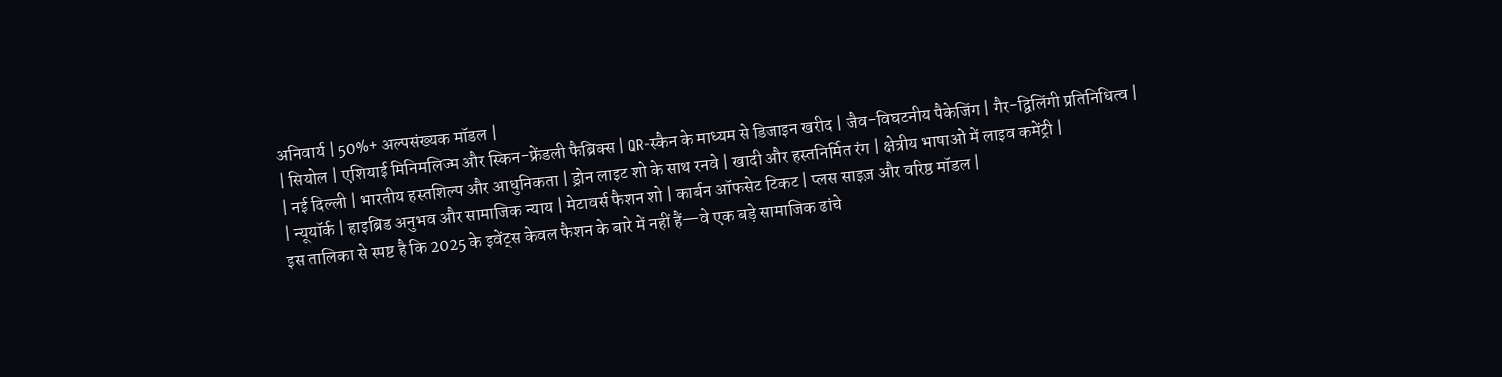अनिवार्य | 50%+ अल्पसंख्यक मॉडल |
| सियोल | एशियाई मिनिमलिज्म और स्किन-फ्रेंडली फैब्रिक्स | QR-स्कैन के माध्यम से डिजाइन खरीद | जैव-विघटनीय पैकेजिंग | गैर-द्विलिंगी प्रतिनिधित्व |
| नई दिल्ली | भारतीय हस्तशिल्प और आधुनिकता | ड्रोन लाइट शो के साथ रनवे | खादी और हस्तनिर्मित रंग | क्षेत्रीय भाषाओं में लाइव कमेंट्री |
| न्यूयॉर्क | हाइब्रिड अनुभव और सामाजिक न्याय | मेटावर्स फैशन शो | कार्बन ऑफसेट टिकट | प्लस साइज़ और वरिष्ठ मॉडल |
इस तालिका से स्पष्ट है कि 2025 के इवेंट्स केवल फैशन के बारे में नहीं हैं—वे एक बड़े सामाजिक ढांचे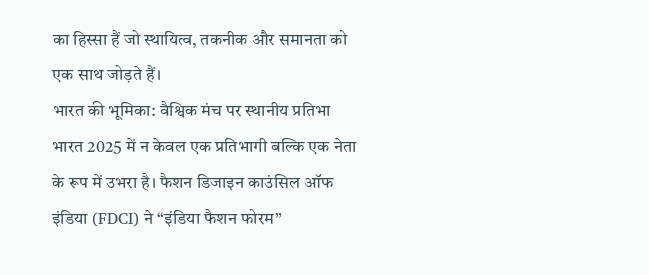का हिस्सा हैं जो स्थायित्व, तकनीक और समानता को एक साथ जोड़ते हैं।
भारत की भूमिका: वैश्विक मंच पर स्थानीय प्रतिभा
भारत 2025 में न केवल एक प्रतिभागी बल्कि एक नेता के रूप में उभरा है। फैशन डिजाइन काउंसिल ऑफ इंडिया (FDCI) ने “इंडिया फैशन फोरम”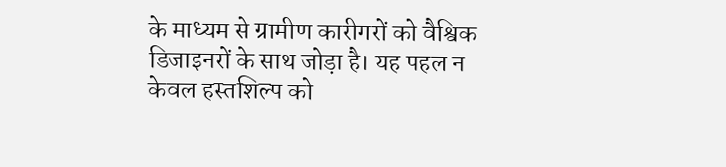के माध्यम से ग्रामीण कारीगरों को वैश्विक डिजाइनरों के साथ जोड़ा है। यह पहल न केवल हस्तशिल्प को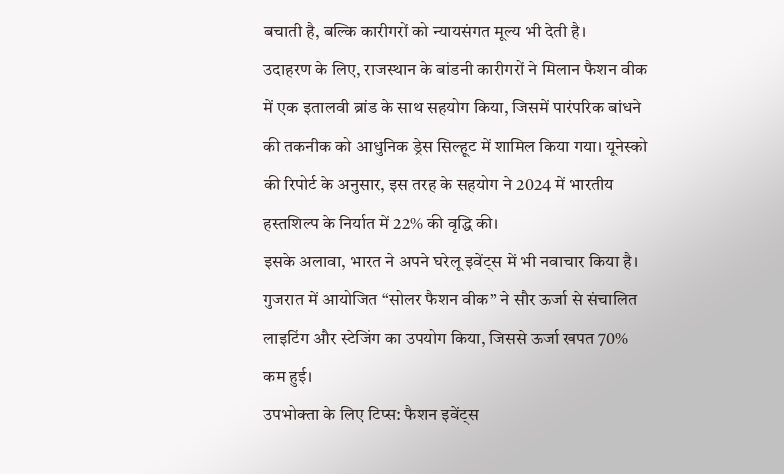बचाती है, बल्कि कारीगरों को न्यायसंगत मूल्य भी देती है।
उदाहरण के लिए, राजस्थान के बांडनी कारीगरों ने मिलान फैशन वीक में एक इतालवी ब्रांड के साथ सहयोग किया, जिसमें पारंपरिक बांधने की तकनीक को आधुनिक ड्रेस सिल्हूट में शामिल किया गया। यूनेस्को की रिपोर्ट के अनुसार, इस तरह के सहयोग ने 2024 में भारतीय हस्तशिल्प के निर्यात में 22% की वृद्धि की।
इसके अलावा, भारत ने अपने घरेलू इवेंट्स में भी नवाचार किया है। गुजरात में आयोजित “सोलर फैशन वीक” ने सौर ऊर्जा से संचालित लाइटिंग और स्टेजिंग का उपयोग किया, जिससे ऊर्जा खपत 70% कम हुई।
उपभोक्ता के लिए टिप्स: फैशन इवेंट्स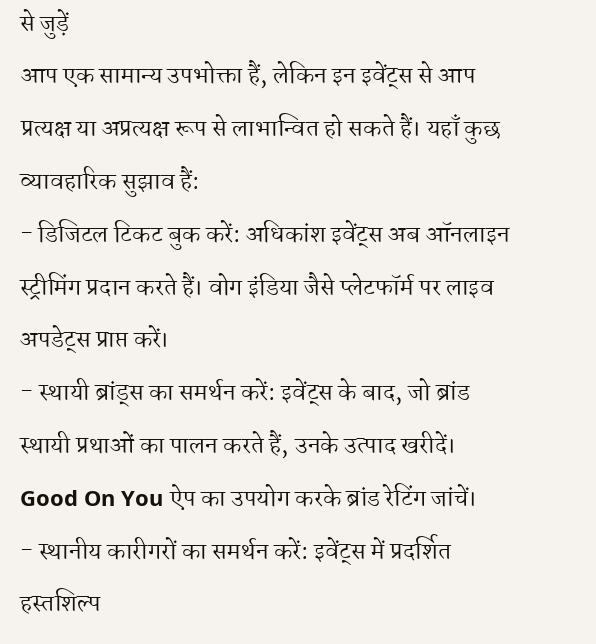से जुड़ें
आप एक सामान्य उपभोक्ता हैं, लेकिन इन इवेंट्स से आप प्रत्यक्ष या अप्रत्यक्ष रूप से लाभान्वित हो सकते हैं। यहाँ कुछ व्यावहारिक सुझाव हैं:
- डिजिटल टिकट बुक करें: अधिकांश इवेंट्स अब ऑनलाइन स्ट्रीमिंग प्रदान करते हैं। वोग इंडिया जैसे प्लेटफॉर्म पर लाइव अपडेट्स प्राप्त करें।
- स्थायी ब्रांड्स का समर्थन करें: इवेंट्स के बाद, जो ब्रांड स्थायी प्रथाओं का पालन करते हैं, उनके उत्पाद खरीदें। Good On You ऐप का उपयोग करके ब्रांड रेटिंग जांचें।
- स्थानीय कारीगरों का समर्थन करें: इवेंट्स में प्रदर्शित हस्तशिल्प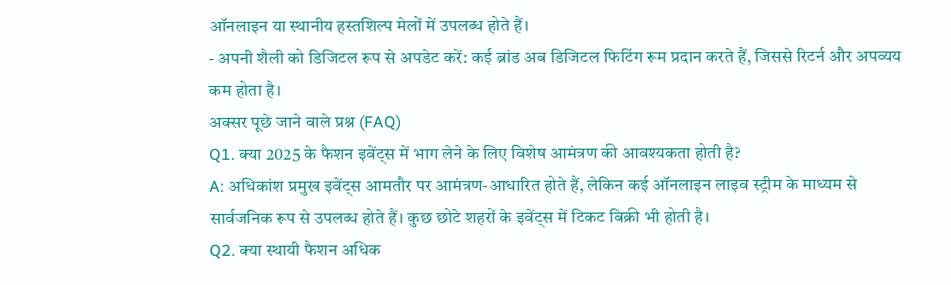ऑनलाइन या स्थानीय हस्तशिल्प मेलों में उपलब्ध होते हैं।
- अपनी शैली को डिजिटल रूप से अपडेट करें: कई ब्रांड अब डिजिटल फिटिंग रूम प्रदान करते हैं, जिससे रिटर्न और अपव्यय कम होता है।
अक्सर पूछे जाने वाले प्रश्न (FAQ)
Q1. क्या 2025 के फैशन इवेंट्स में भाग लेने के लिए विशेष आमंत्रण की आवश्यकता होती है?
A: अधिकांश प्रमुख इवेंट्स आमतौर पर आमंत्रण-आधारित होते हैं, लेकिन कई ऑनलाइन लाइव स्ट्रीम के माध्यम से सार्वजनिक रूप से उपलब्ध होते हैं। कुछ छोटे शहरों के इवेंट्स में टिकट बिक्री भी होती है।
Q2. क्या स्थायी फैशन अधिक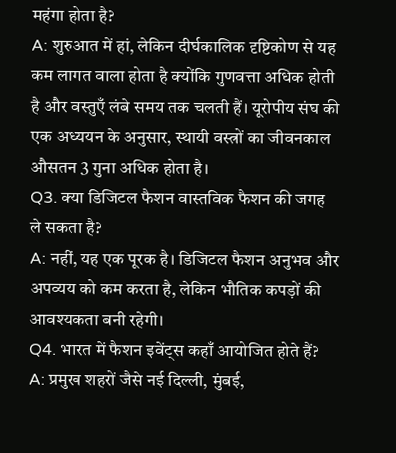महंगा होता है?
A: शुरुआत में हां, लेकिन दीर्घकालिक दृष्टिकोण से यह कम लागत वाला होता है क्योंकि गुणवत्ता अधिक होती है और वस्तुएँ लंबे समय तक चलती हैं। यूरोपीय संघ की एक अध्ययन के अनुसार, स्थायी वस्त्रों का जीवनकाल औसतन 3 गुना अधिक होता है।
Q3. क्या डिजिटल फैशन वास्तविक फैशन की जगह ले सकता है?
A: नहीं, यह एक पूरक है। डिजिटल फैशन अनुभव और अपव्यय को कम करता है, लेकिन भौतिक कपड़ों की आवश्यकता बनी रहेगी।
Q4. भारत में फैशन इवेंट्स कहाँ आयोजित होते हैं?
A: प्रमुख शहरों जैसे नई दिल्ली, मुंबई,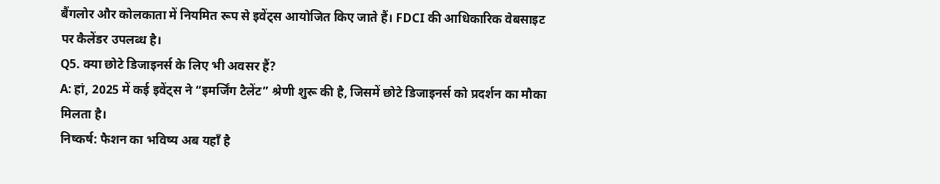बैंगलोर और कोलकाता में नियमित रूप से इवेंट्स आयोजित किए जाते हैं। FDCI की आधिकारिक वेबसाइट पर कैलेंडर उपलब्ध है।
Q5. क्या छोटे डिजाइनर्स के लिए भी अवसर हैं?
A: हां, 2025 में कई इवेंट्स ने “इमर्जिंग टैलेंट” श्रेणी शुरू की है, जिसमें छोटे डिजाइनर्स को प्रदर्शन का मौका मिलता है।
निष्कर्ष: फैशन का भविष्य अब यहाँ है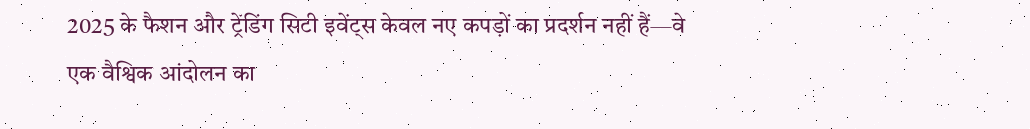2025 के फैशन और ट्रेंडिंग सिटी इवेंट्स केवल नए कपड़ों का प्रदर्शन नहीं हैं—वे एक वैश्विक आंदोलन का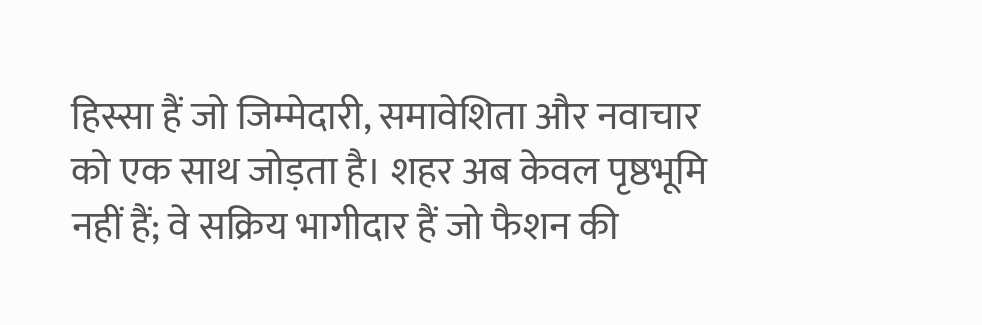हिस्सा हैं जो जिम्मेदारी, समावेशिता और नवाचार को एक साथ जोड़ता है। शहर अब केवल पृष्ठभूमि नहीं हैं; वे सक्रिय भागीदार हैं जो फैशन की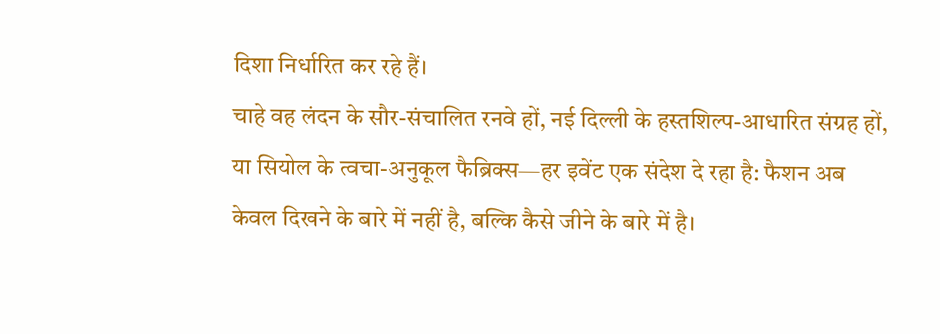दिशा निर्धारित कर रहे हैं।
चाहे वह लंदन के सौर-संचालित रनवे हों, नई दिल्ली के हस्तशिल्प-आधारित संग्रह हों, या सियोल के त्वचा-अनुकूल फैब्रिक्स—हर इवेंट एक संदेश दे रहा है: फैशन अब केवल दिखने के बारे में नहीं है, बल्कि कैसे जीने के बारे में है।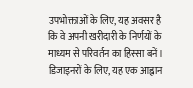उपभोक्ताओं के लिए, यह अवसर है कि वे अपनी खरीदारी के निर्णयों के माध्यम से परिवर्तन का हिस्सा बनें। डिजाइनरों के लिए, यह एक आह्वान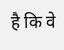है कि वे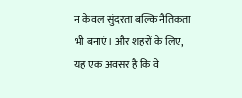न केवल सुंदरता बल्कि नैतिकता भी बनाएं। और शहरों के लिए, यह एक अवसर है कि वे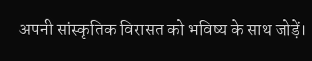अपनी सांस्कृतिक विरासत को भविष्य के साथ जोड़ें।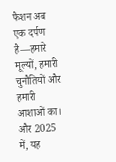फैशन अब एक दर्पण है—हमारे मूल्यों, हमारी चुनौतियों और हमारी आशाओं का। और 2025 में, यह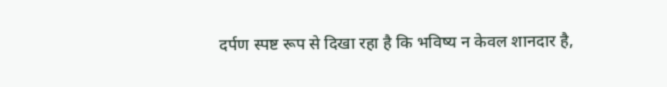दर्पण स्पष्ट रूप से दिखा रहा है कि भविष्य न केवल शानदार है,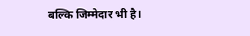बल्कि जिम्मेदार भी है।